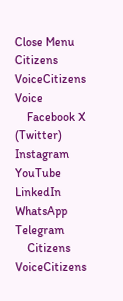Close Menu
Citizens VoiceCitizens Voice
    Facebook X (Twitter) Instagram YouTube LinkedIn WhatsApp Telegram
    Citizens VoiceCitizens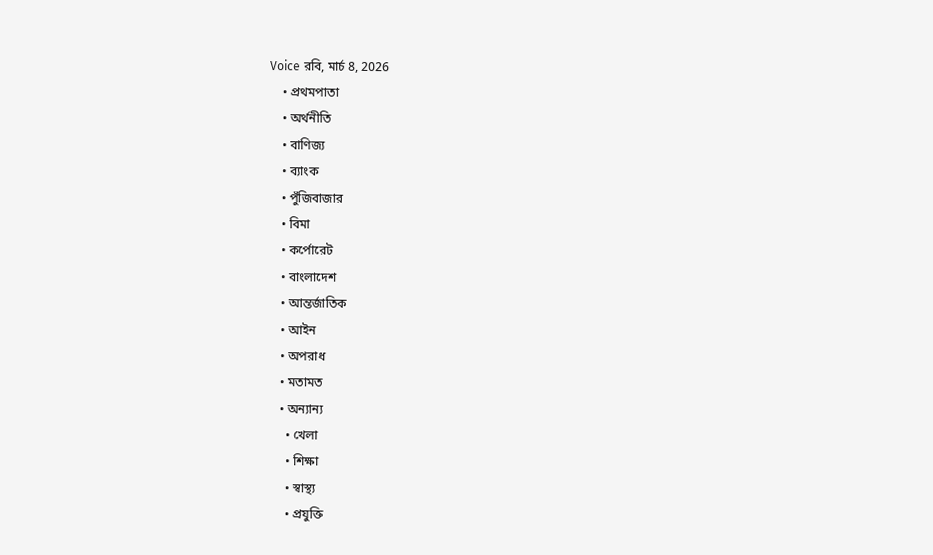Voice রবি, মার্চ 8, 2026
    • প্রথমপাতা
    • অর্থনীতি
    • বাণিজ্য
    • ব্যাংক
    • পুঁজিবাজার
    • বিমা
    • কর্পোরেট
    • বাংলাদেশ
    • আন্তর্জাতিক
    • আইন
    • অপরাধ
    • মতামত
    • অন্যান্য
      • খেলা
      • শিক্ষা
      • স্বাস্থ্য
      • প্রযুক্তি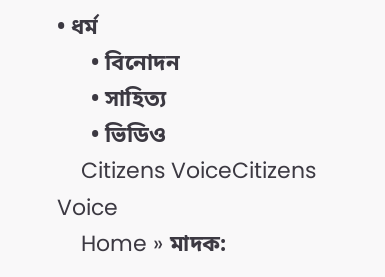• ধর্ম
      • বিনোদন
      • সাহিত্য
      • ভিডিও
    Citizens VoiceCitizens Voice
    Home » মাদক: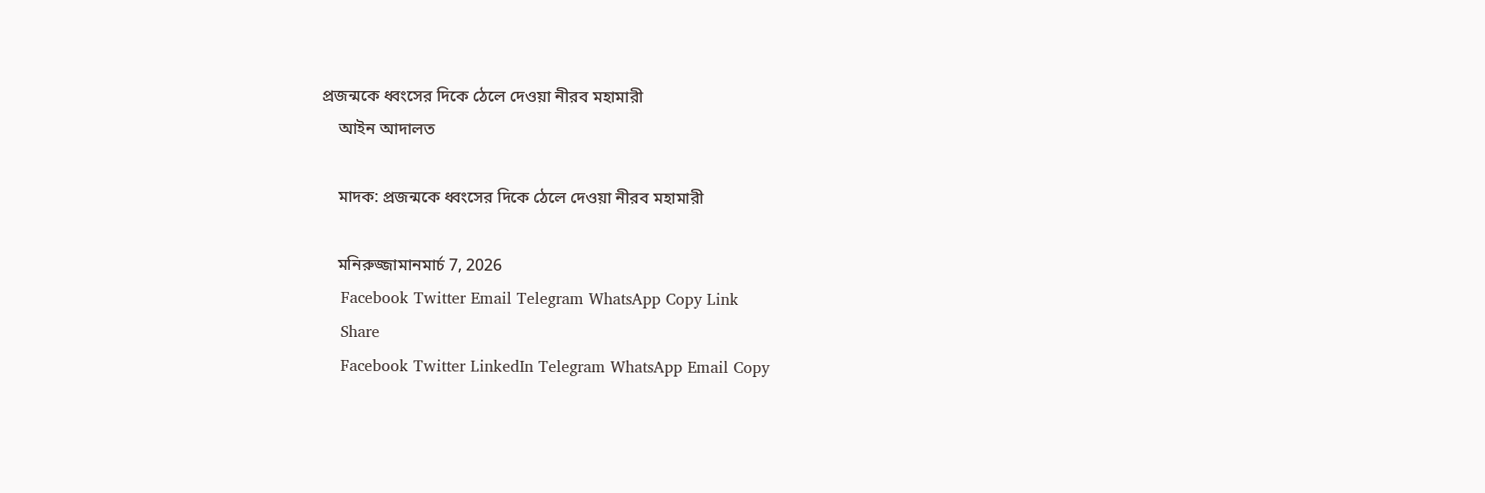প্রজন্মকে ধ্বংসের দিকে ঠেলে দেওয়া নীরব মহামারী
    আইন আদালত

    মাদক: প্রজন্মকে ধ্বংসের দিকে ঠেলে দেওয়া নীরব মহামারী

    মনিরুজ্জামানমার্চ 7, 2026
    Facebook Twitter Email Telegram WhatsApp Copy Link
    Share
    Facebook Twitter LinkedIn Telegram WhatsApp Email Copy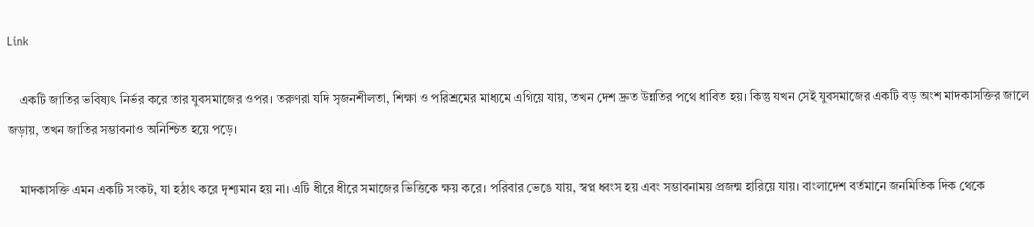Link

    একটি জাতির ভবিষ্যৎ নির্ভর করে তার যুবসমাজের ওপর। তরুণরা যদি সৃজনশীলতা, শিক্ষা ও পরিশ্রমের মাধ্যমে এগিয়ে যায়, তখন দেশ দ্রুত উন্নতির পথে ধাবিত হয়। কিন্তু যখন সেই যুবসমাজের একটি বড় অংশ মাদকাসক্তির জালে জড়ায়, তখন জাতির সম্ভাবনাও অনিশ্চিত হয়ে পড়ে।

    মাদকাসক্তি এমন একটি সংকট, যা হঠাৎ করে দৃশ্যমান হয় না। এটি ধীরে ধীরে সমাজের ভিত্তিকে ক্ষয় করে। পরিবার ভেঙে যায়, স্বপ্ন ধ্বংস হয় এবং সম্ভাবনাময় প্রজন্ম হারিয়ে যায়। বাংলাদেশ বর্তমানে জনমিতিক দিক থেকে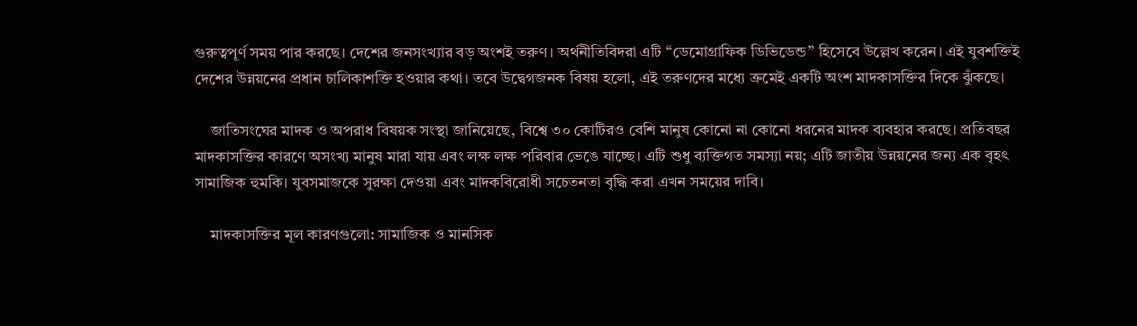গুরুত্বপূর্ণ সময় পার করছে। দেশের জনসংখ্যার বড় অংশই তরুণ। অর্থনীতিবিদরা এটি “ডেমোগ্রাফিক ডিভিডেন্ড” হিসেবে উল্লেখ করেন। এই যুবশক্তিই দেশের উন্নয়নের প্রধান চালিকাশক্তি হওয়ার কথা। তবে উদ্বেগজনক বিষয় হলো, এই তরুণদের মধ্যে ক্রমেই একটি অংশ মাদকাসক্তির দিকে ঝুঁকছে।

    জাতিসংঘের মাদক ও অপরাধ বিষয়ক সংস্থা জানিয়েছে, বিশ্বে ৩০ কোটিরও বেশি মানুষ কোনো না কোনো ধরনের মাদক ব্যবহার করছে। প্রতিবছর মাদকাসক্তির কারণে অসংখ্য মানুষ মারা যায় এবং লক্ষ লক্ষ পরিবার ভেঙে যাচ্ছে। এটি শুধু ব্যক্তিগত সমস্যা নয়; এটি জাতীয় উন্নয়নের জন্য এক বৃহৎ সামাজিক হুমকি। যুবসমাজকে সুরক্ষা দেওয়া এবং মাদকবিরোধী সচেতনতা বৃদ্ধি করা এখন সময়ের দাবি।

    মাদকাসক্তির মূল কারণগুলো: সামাজিক ও মানসিক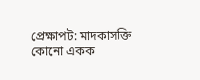প্রেক্ষাপট: মাদকাসক্তি কোনো একক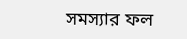সমস্যার ফল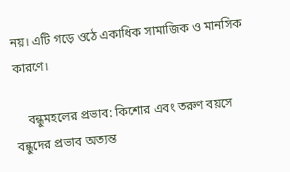নয়। এটি গড়ে ওঠে একাধিক সামাজিক ও মানসিক কারণে।

    বন্ধুমহলের প্রভাব: কিশোর এবং তরুণ বয়সে বন্ধুদের প্রভাব অত্যন্ত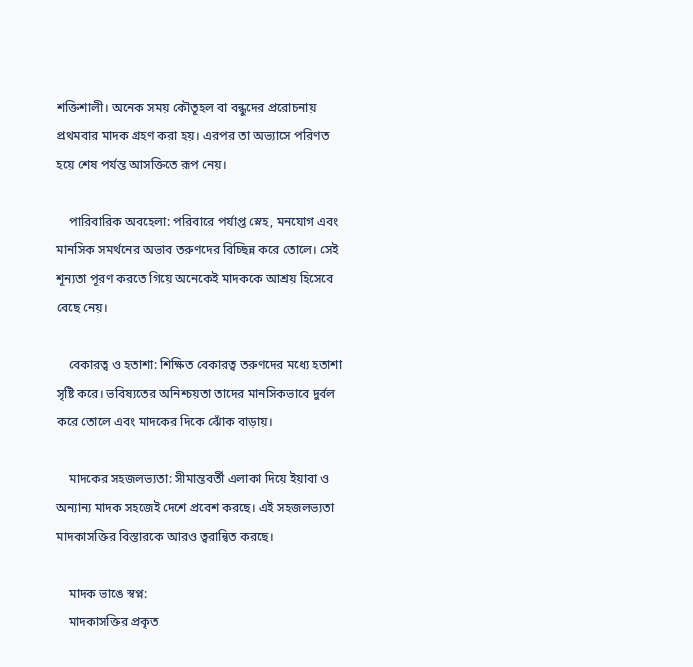শক্তিশালী। অনেক সময় কৌতূহল বা বন্ধুদের প্ররোচনায় প্রথমবার মাদক গ্রহণ করা হয়। এরপর তা অভ্যাসে পরিণত হয়ে শেষ পর্যন্ত আসক্তিতে রূপ নেয়।

    পারিবারিক অবহেলা: পরিবারে পর্যাপ্ত স্নেহ, মনযোগ এবং মানসিক সমর্থনের অভাব তরুণদের বিচ্ছিন্ন করে তোলে। সেই শূন্যতা পূরণ করতে গিয়ে অনেকেই মাদককে আশ্রয় হিসেবে বেছে নেয়।

    বেকারত্ব ও হতাশা: শিক্ষিত বেকারত্ব তরুণদের মধ্যে হতাশা সৃষ্টি করে। ভবিষ্যতের অনিশ্চয়তা তাদের মানসিকভাবে দুর্বল করে তোলে এবং মাদকের দিকে ঝোঁক বাড়ায়।

    মাদকের সহজলভ্যতা: সীমান্তবর্তী এলাকা দিয়ে ইয়াবা ও অন্যান্য মাদক সহজেই দেশে প্রবেশ করছে। এই সহজলভ্যতা মাদকাসক্তির বিস্তারকে আরও ত্বরান্বিত করছে।

    মাদক ভাঙে স্বপ্ন:
    মাদকাসক্তির প্রকৃত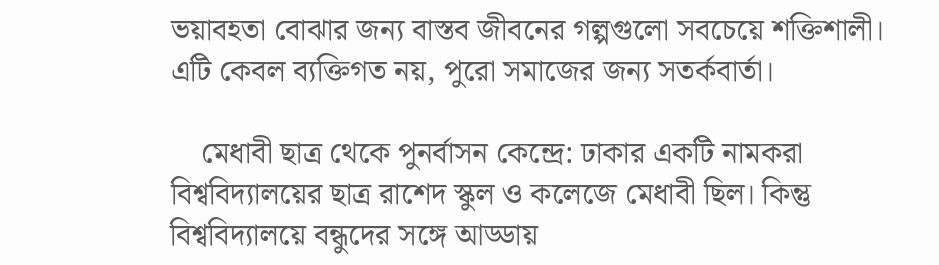ভয়াবহতা বোঝার জন্য বাস্তব জীবনের গল্পগুলো সবচেয়ে শক্তিশালী। এটি কেবল ব্যক্তিগত নয়, পুরো সমাজের জন্য সতর্কবার্তা।

    মেধাবী ছাত্র থেকে পুনর্বাসন কেন্দ্রে: ঢাকার একটি নামকরা বিশ্ববিদ্যালয়ের ছাত্র রাশেদ স্কুল ও কলেজে মেধাবী ছিল। কিন্তু বিশ্ববিদ্যালয়ে বন্ধুদের সঙ্গে আড্ডায়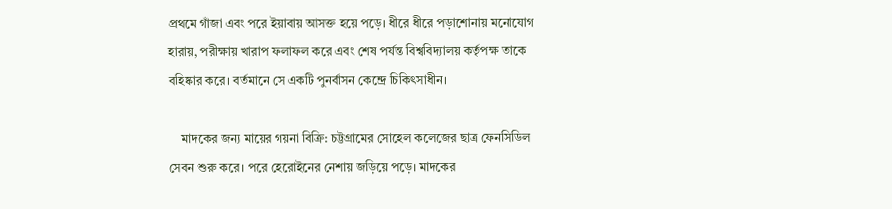প্রথমে গাঁজা এবং পরে ইয়াবায় আসক্ত হয়ে পড়ে। ধীরে ধীরে পড়াশোনায় মনোযোগ হারায়, পরীক্ষায় খারাপ ফলাফল করে এবং শেষ পর্যন্ত বিশ্ববিদ্যালয় কর্তৃপক্ষ তাকে বহিষ্কার করে। বর্তমানে সে একটি পুনর্বাসন কেন্দ্রে চিকিৎসাধীন।

    মাদকের জন্য মায়ের গয়না বিক্রি: চট্টগ্রামের সোহেল কলেজের ছাত্র ফেনসিডিল সেবন শুরু করে। পরে হেরোইনের নেশায় জড়িয়ে পড়ে। মাদকের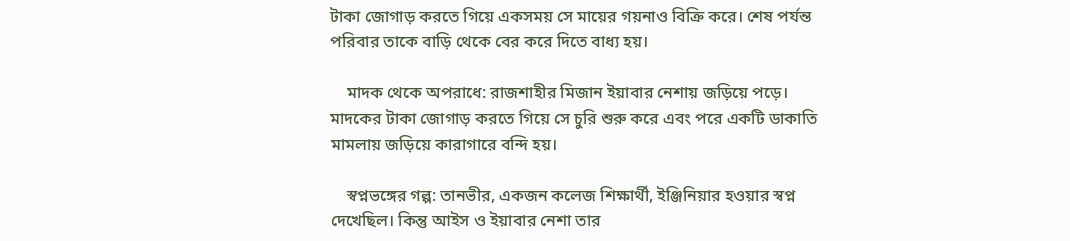টাকা জোগাড় করতে গিয়ে একসময় সে মায়ের গয়নাও বিক্রি করে। শেষ পর্যন্ত পরিবার তাকে বাড়ি থেকে বের করে দিতে বাধ্য হয়।

    মাদক থেকে অপরাধে: রাজশাহীর মিজান ইয়াবার নেশায় জড়িয়ে পড়ে। মাদকের টাকা জোগাড় করতে গিয়ে সে চুরি শুরু করে এবং পরে একটি ডাকাতি মামলায় জড়িয়ে কারাগারে বন্দি হয়।

    স্বপ্নভঙ্গের গল্প: তানভীর, একজন কলেজ শিক্ষার্থী, ইঞ্জিনিয়ার হওয়ার স্বপ্ন দেখেছিল। কিন্তু আইস ও ইয়াবার নেশা তার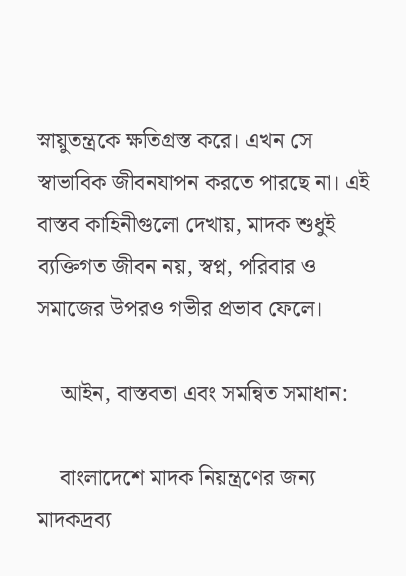স্নায়ুতন্ত্রকে ক্ষতিগ্রস্ত করে। এখন সে স্বাভাবিক জীবনযাপন করতে পারছে না। এই বাস্তব কাহিনীগুলো দেখায়, মাদক শুধুই ব্যক্তিগত জীবন নয়, স্বপ্ন, পরিবার ও সমাজের উপরও গভীর প্রভাব ফেলে।

    আইন, বাস্তবতা এবং সমন্বিত সমাধান:

    বাংলাদেশে মাদক নিয়ন্ত্রণের জন্য মাদকদ্রব্য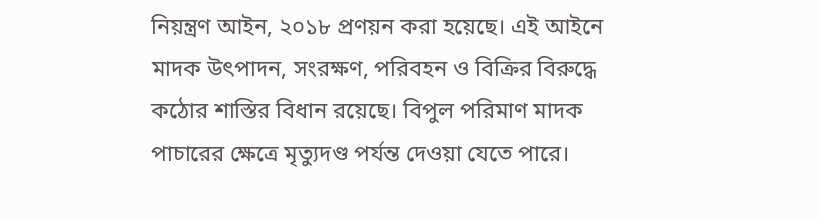নিয়ন্ত্রণ আইন, ২০১৮ প্রণয়ন করা হয়েছে। এই আইনে মাদক উৎপাদন, সংরক্ষণ, পরিবহন ও বিক্রির বিরুদ্ধে কঠোর শাস্তির বিধান রয়েছে। বিপুল পরিমাণ মাদক পাচারের ক্ষেত্রে মৃত্যুদণ্ড পর্যন্ত দেওয়া যেতে পারে।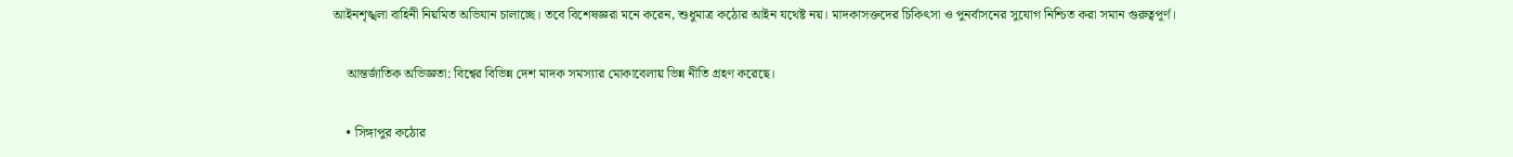আইনশৃঙ্খলা বাহিনী নিয়মিত অভিযান চালাচ্ছে। তবে বিশেষজ্ঞরা মনে করেন, শুধুমাত্র কঠোর আইন যথেষ্ট নয়। মাদকাসক্তদের চিকিৎসা ও পুনর্বাসনের সুযোগ নিশ্চিত করা সমান গুরুত্বপূর্ণ।

    আন্তর্জাতিক অভিজ্ঞতা: বিশ্বের বিভিন্ন দেশ মাদক সমস্যার মোকাবেলায় ভিন্ন নীতি গ্রহণ করেছে।

    • সিঙ্গাপুর কঠোর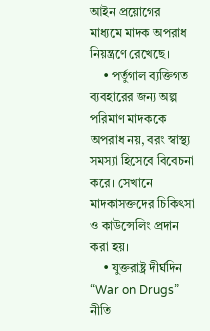আইন প্রয়োগের মাধ্যমে মাদক অপরাধ নিয়ন্ত্রণে রেখেছে।
    • পর্তুগাল ব্যক্তিগত ব্যবহারের জন্য অল্প পরিমাণ মাদককে অপরাধ নয়, বরং স্বাস্থ্য সমস্যা হিসেবে বিবেচনা করে। সেখানে মাদকাসক্তদের চিকিৎসা ও কাউন্সেলিং প্রদান করা হয়।
    • যুক্তরাষ্ট্র দীর্ঘদিন “War on Drugs” নীতি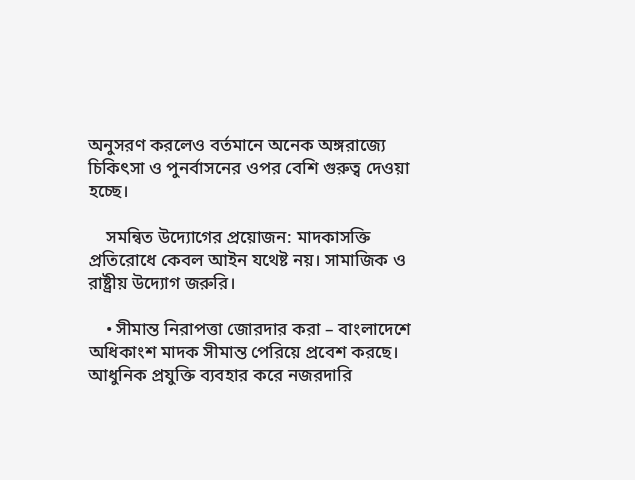অনুসরণ করলেও বর্তমানে অনেক অঙ্গরাজ্যে চিকিৎসা ও পুনর্বাসনের ওপর বেশি গুরুত্ব দেওয়া হচ্ছে।

    সমন্বিত উদ্যোগের প্রয়োজন: মাদকাসক্তি প্রতিরোধে কেবল আইন যথেষ্ট নয়। সামাজিক ও রাষ্ট্রীয় উদ্যোগ জরুরি।

    • সীমান্ত নিরাপত্তা জোরদার করা – বাংলাদেশে অধিকাংশ মাদক সীমান্ত পেরিয়ে প্রবেশ করছে। আধুনিক প্রযুক্তি ব্যবহার করে নজরদারি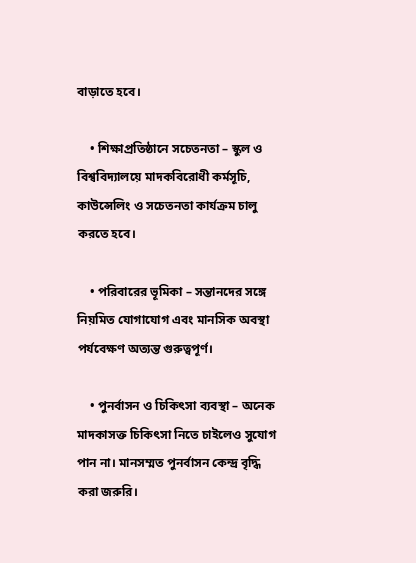বাড়াতে হবে।

    • শিক্ষাপ্রতিষ্ঠানে সচেতনতা – স্কুল ও বিশ্ববিদ্যালয়ে মাদকবিরোধী কর্মসূচি, কাউন্সেলিং ও সচেতনতা কার্যক্রম চালু করতে হবে।

    • পরিবারের ভূমিকা – সন্তানদের সঙ্গে নিয়মিত যোগাযোগ এবং মানসিক অবস্থা পর্যবেক্ষণ অত্যন্ত গুরুত্বপূর্ণ।

    • পুনর্বাসন ও চিকিৎসা ব্যবস্থা – অনেক মাদকাসক্ত চিকিৎসা নিতে চাইলেও সুযোগ পান না। মানসম্মত পুনর্বাসন কেন্দ্র বৃদ্ধি করা জরুরি।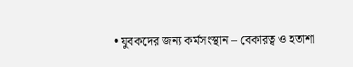• যুবকদের জন্য কর্মসংস্থান – বেকারত্ব ও হতাশা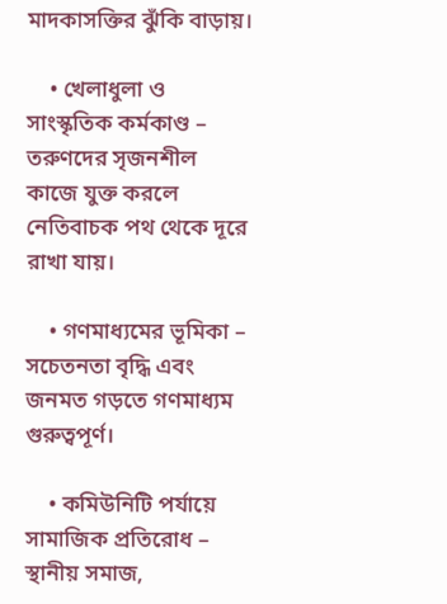মাদকাসক্তির ঝুঁকি বাড়ায়।

    • খেলাধুলা ও সাংস্কৃতিক কর্মকাণ্ড – তরুণদের সৃজনশীল কাজে যুক্ত করলে নেতিবাচক পথ থেকে দূরে রাখা যায়।

    • গণমাধ্যমের ভূমিকা – সচেতনতা বৃদ্ধি এবং জনমত গড়তে গণমাধ্যম গুরুত্বপূর্ণ।

    • কমিউনিটি পর্যায়ে সামাজিক প্রতিরোধ – স্থানীয় সমাজ,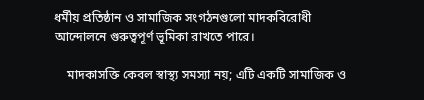ধর্মীয় প্রতিষ্ঠান ও সামাজিক সংগঠনগুলো মাদকবিরোধী আন্দোলনে গুরুত্বপূর্ণ ভূমিকা রাখতে পারে।

    মাদকাসক্তি কেবল স্বাস্থ্য সমস্যা নয়; এটি একটি সামাজিক ও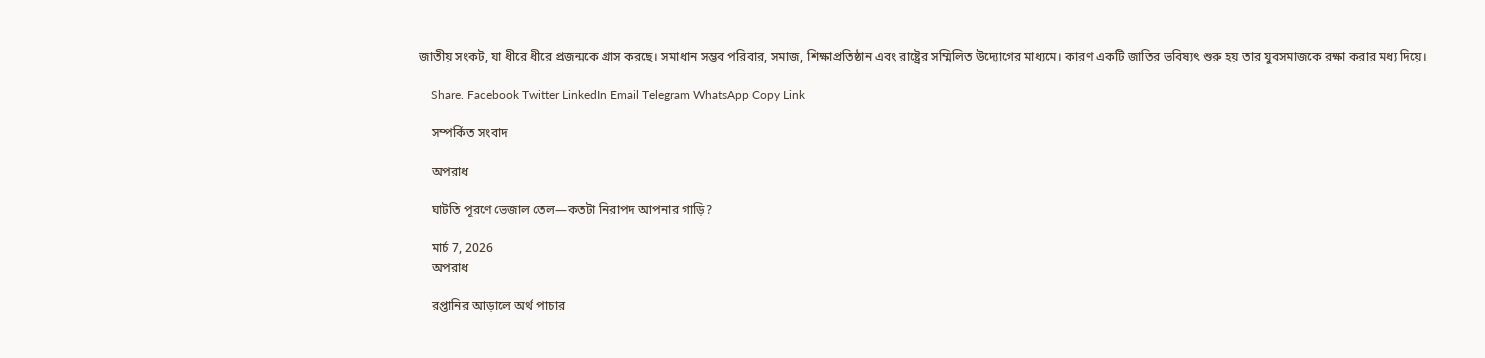জাতীয় সংকট, যা ধীরে ধীরে প্রজন্মকে গ্রাস করছে। সমাধান সম্ভব পরিবার, সমাজ, শিক্ষাপ্রতিষ্ঠান এবং রাষ্ট্রের সম্মিলিত উদ্যোগের মাধ্যমে। কারণ একটি জাতির ভবিষ্যৎ শুরু হয় তার যুবসমাজকে রক্ষা করার মধ্য দিয়ে।

    Share. Facebook Twitter LinkedIn Email Telegram WhatsApp Copy Link

    সম্পর্কিত সংবাদ

    অপরাধ

    ঘাটতি পূরণে ভেজাল তেল—কতটা নিরাপদ আপনার গাড়ি?

    মার্চ 7, 2026
    অপরাধ

    রপ্তানির আড়ালে অর্থ পাচার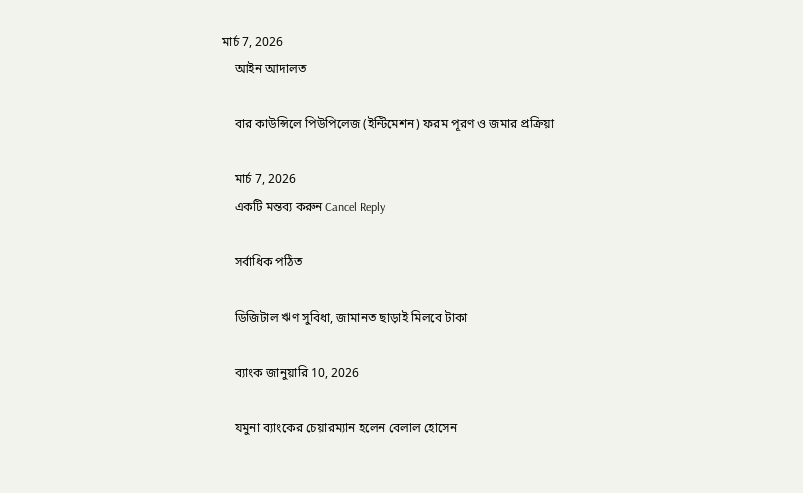মার্চ 7, 2026
    আইন আদালত

    বার কাউন্সিলে পিউপিলেজ (ইন্টিমেশন) ফরম পূরণ ও জমার প্রক্রিয়া

    মার্চ 7, 2026
    একটি মন্তব্য করুন Cancel Reply

    সর্বাধিক পঠিত

    ডিজিটাল ঋণ সুবিধা, জামানত ছাড়াই মিলবে টাকা

    ব্যাংক জানুয়ারি 10, 2026

    যমুনা ব্যাংকের চেয়ারম্যান হলেন বেলাল হোসেন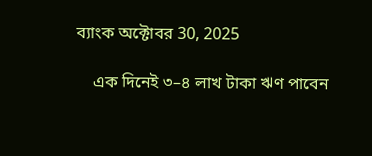ব্যাংক অক্টোবর 30, 2025

    এক দিনেই ৩–৪ লাখ টাকা ঋণ পাবেন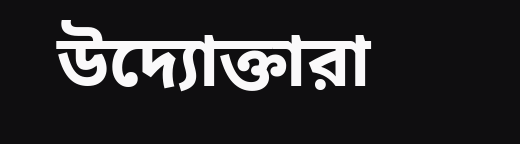উদ্যোক্তারা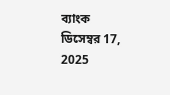ব্যাংক ডিসেম্বর 17, 2025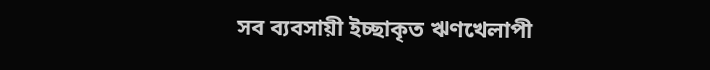সব ব্যবসায়ী ইচ্ছাকৃত ঋণখেলাপী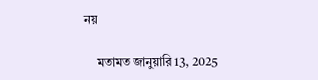নয়

    মতামত জানুয়ারি 13, 2025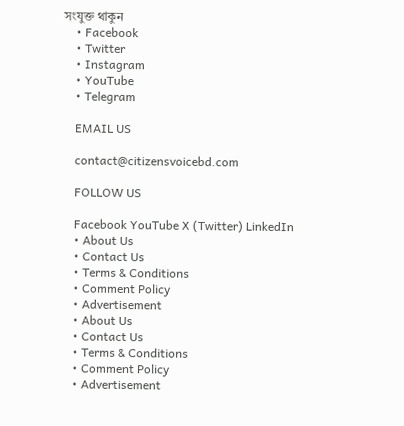সংযুক্ত থাকুন
    • Facebook
    • Twitter
    • Instagram
    • YouTube
    • Telegram

    EMAIL US

    contact@citizensvoicebd.com

    FOLLOW US

    Facebook YouTube X (Twitter) LinkedIn
    • About Us
    • Contact Us
    • Terms & Conditions
    • Comment Policy
    • Advertisement
    • About Us
    • Contact Us
    • Terms & Conditions
    • Comment Policy
    • Advertisement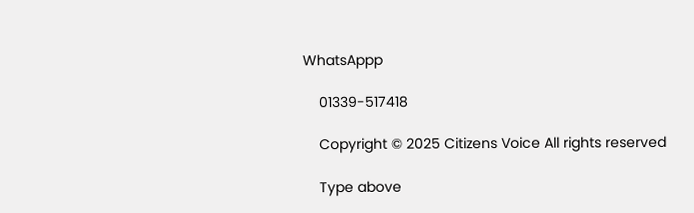WhatsAppp

    01339-517418

    Copyright © 2025 Citizens Voice All rights reserved

    Type above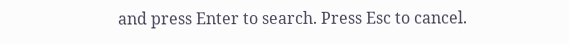and press Enter to search. Press Esc to cancel.